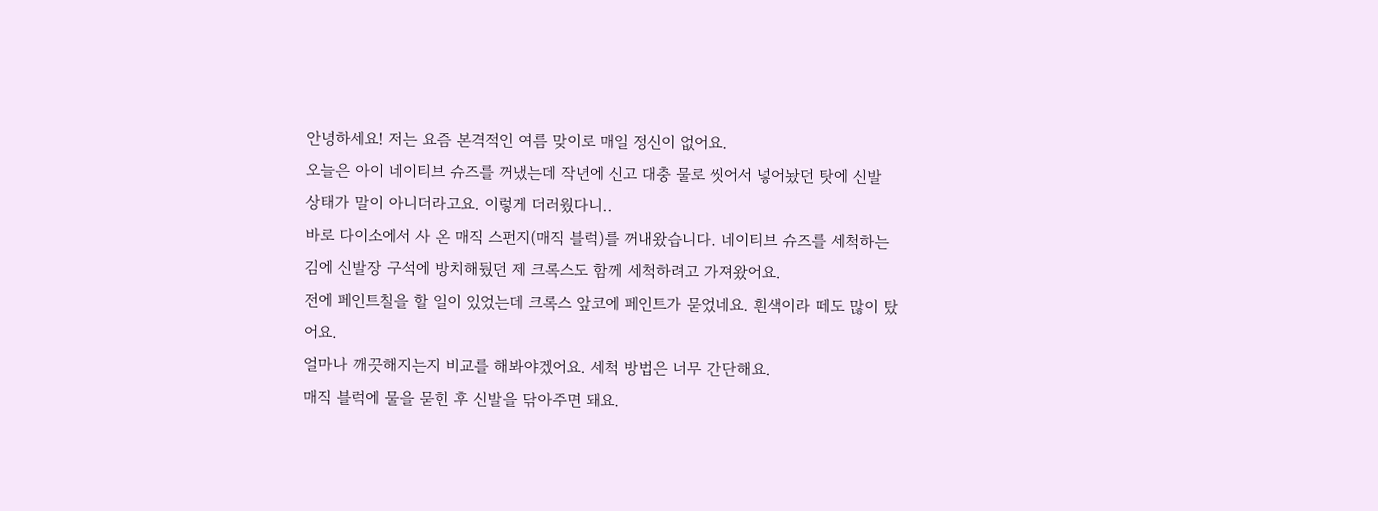안녕하세요! 저는 요즘 본격적인 여름 맞이로 매일 정신이 없어요.
오늘은 아이 네이티브 슈즈를 꺼냈는데 작년에 신고 대충 물로 씻어서 넣어놨던 탓에 신발 상태가 말이 아니더라고요. 이렇게 더러웠다니..
바로 다이소에서 사 온 매직 스펀지(매직 블럭)를 꺼내왔습니다. 네이티브 슈즈를 세척하는 김에 신발장 구석에 방치해뒀던 제 크록스도 함께 세척하려고 가져왔어요.
전에 페인트칠을 할 일이 있었는데 크록스 앞코에 페인트가 묻었네요. 흰색이라 떼도 많이 탔어요.
얼마나 깨끗해지는지 비교를 해봐야겠어요. 세척 방법은 너무 간단해요.
매직 블럭에 물을 묻힌 후 신발을 닦아주면 돼요.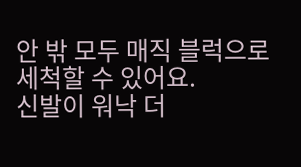안 밖 모두 매직 블럭으로 세척할 수 있어요.
신발이 워낙 더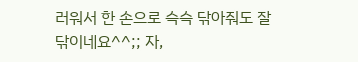러워서 한 손으로 슥슥 닦아줘도 잘 닦이네요^^;; 자,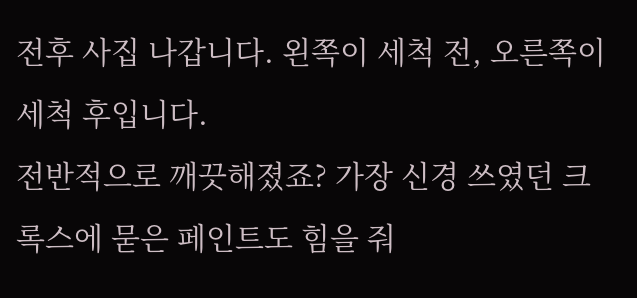전후 사집 나갑니다. 왼쪽이 세척 전, 오른쪽이 세척 후입니다.
전반적으로 깨끗해졌죠? 가장 신경 쓰였던 크록스에 묻은 페인트도 힘을 줘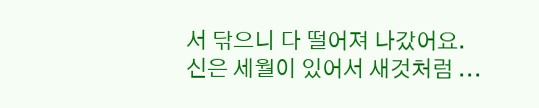서 닦으니 다 떨어져 나갔어요.
신은 세월이 있어서 새것처럼 ...